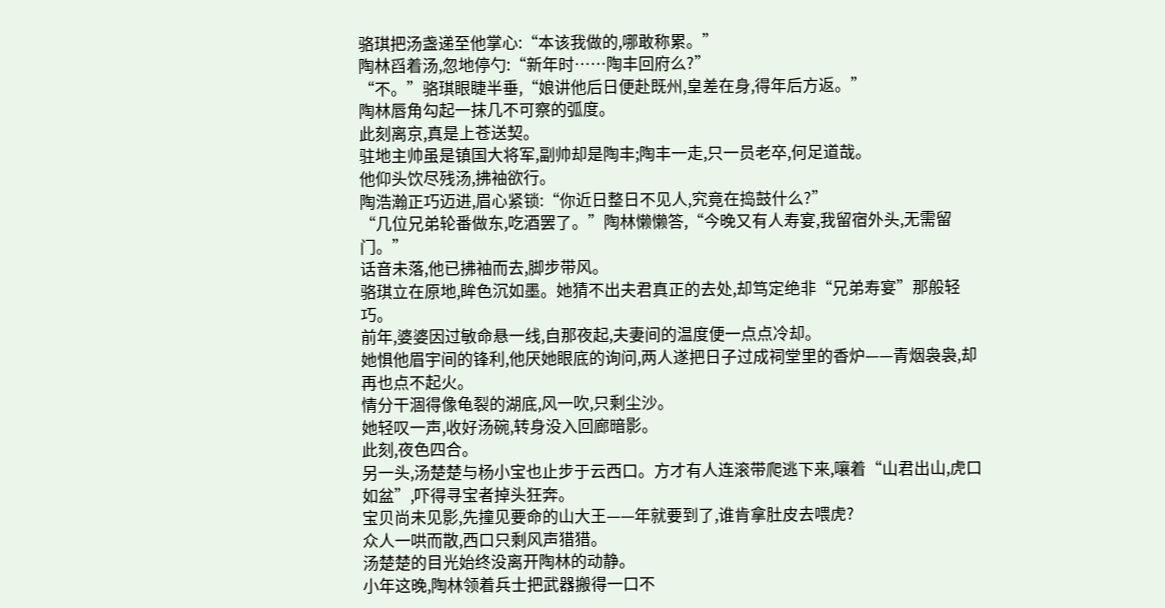骆琪把汤盏递至他掌心:“本该我做的,哪敢称累。”
陶林舀着汤,忽地停勺:“新年时……陶丰回府么?”
“不。”骆琪眼睫半垂,“娘讲他后日便赴既州,皇差在身,得年后方返。”
陶林唇角勾起一抹几不可察的弧度。
此刻离京,真是上苍送契。
驻地主帅虽是镇国大将军,副帅却是陶丰;陶丰一走,只一员老卒,何足道哉。
他仰头饮尽残汤,拂袖欲行。
陶浩瀚正巧迈进,眉心紧锁:“你近日整日不见人,究竟在捣鼓什么?”
“几位兄弟轮番做东,吃酒罢了。”陶林懒懒答,“今晚又有人寿宴,我留宿外头,无需留门。”
话音未落,他已拂袖而去,脚步带风。
骆琪立在原地,眸色沉如墨。她猜不出夫君真正的去处,却笃定绝非“兄弟寿宴”那般轻巧。
前年,婆婆因过敏命悬一线,自那夜起,夫妻间的温度便一点点冷却。
她惧他眉宇间的锋利,他厌她眼底的询问,两人遂把日子过成祠堂里的香炉——青烟袅袅,却再也点不起火。
情分干涸得像龟裂的湖底,风一吹,只剩尘沙。
她轻叹一声,收好汤碗,转身没入回廊暗影。
此刻,夜色四合。
另一头,汤楚楚与杨小宝也止步于云西口。方才有人连滚带爬逃下来,嚷着“山君出山,虎口如盆”,吓得寻宝者掉头狂奔。
宝贝尚未见影,先撞见要命的山大王——年就要到了,谁肯拿肚皮去喂虎?
众人一哄而散,西口只剩风声猎猎。
汤楚楚的目光始终没离开陶林的动静。
小年这晚,陶林领着兵士把武器搬得一口不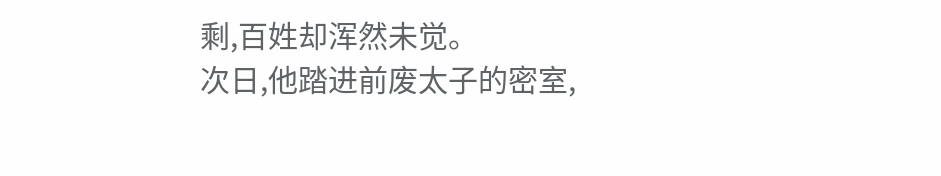剩,百姓却浑然未觉。
次日,他踏进前废太子的密室,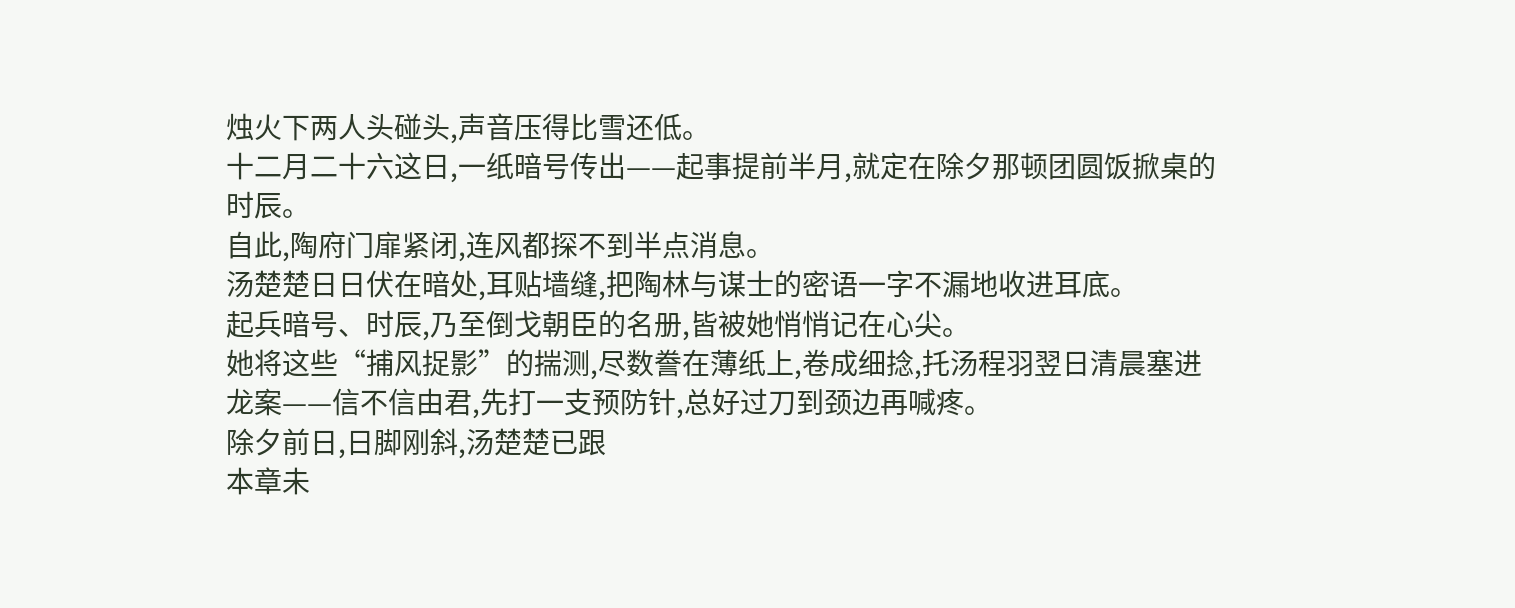烛火下两人头碰头,声音压得比雪还低。
十二月二十六这日,一纸暗号传出——起事提前半月,就定在除夕那顿团圆饭掀桌的时辰。
自此,陶府门扉紧闭,连风都探不到半点消息。
汤楚楚日日伏在暗处,耳贴墙缝,把陶林与谋士的密语一字不漏地收进耳底。
起兵暗号、时辰,乃至倒戈朝臣的名册,皆被她悄悄记在心尖。
她将这些“捕风捉影”的揣测,尽数誊在薄纸上,卷成细捻,托汤程羽翌日清晨塞进龙案——信不信由君,先打一支预防针,总好过刀到颈边再喊疼。
除夕前日,日脚刚斜,汤楚楚已跟
本章未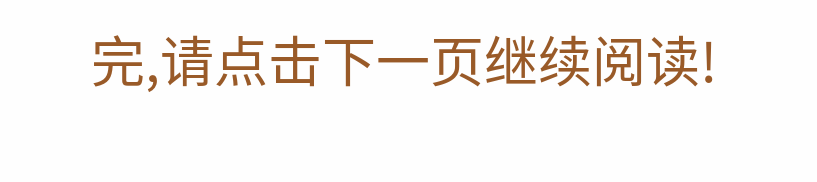完,请点击下一页继续阅读!